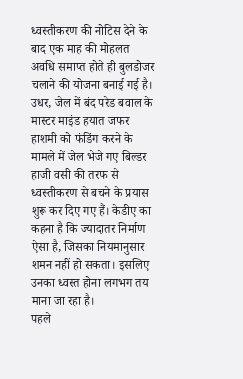ध्वस्तीकरण की नोटिस देने के बाद एक माह की मोहलत अवधि समाप्त होते ही बुलडोजर चलाने की योजना बनाई गई है। उधर, जेल में बंद परेड बवाल के मास्टर माइंड हयात जफर हाशमी को फंडिंग करने के मामले में जेल भेजे गए बिल्डर हाजी वसी की तरफ से ध्वस्तीकरण से बचने के प्रयास शुरू कर दिए गए हैं। केडीए का कहना है कि ज्यादातर निर्माण ऐसा है, जिसका नियमानुसार शमन नहीं हो सकता। इसलिए उनका ध्वस्त होना लगभग तय माना जा रहा है।
पहले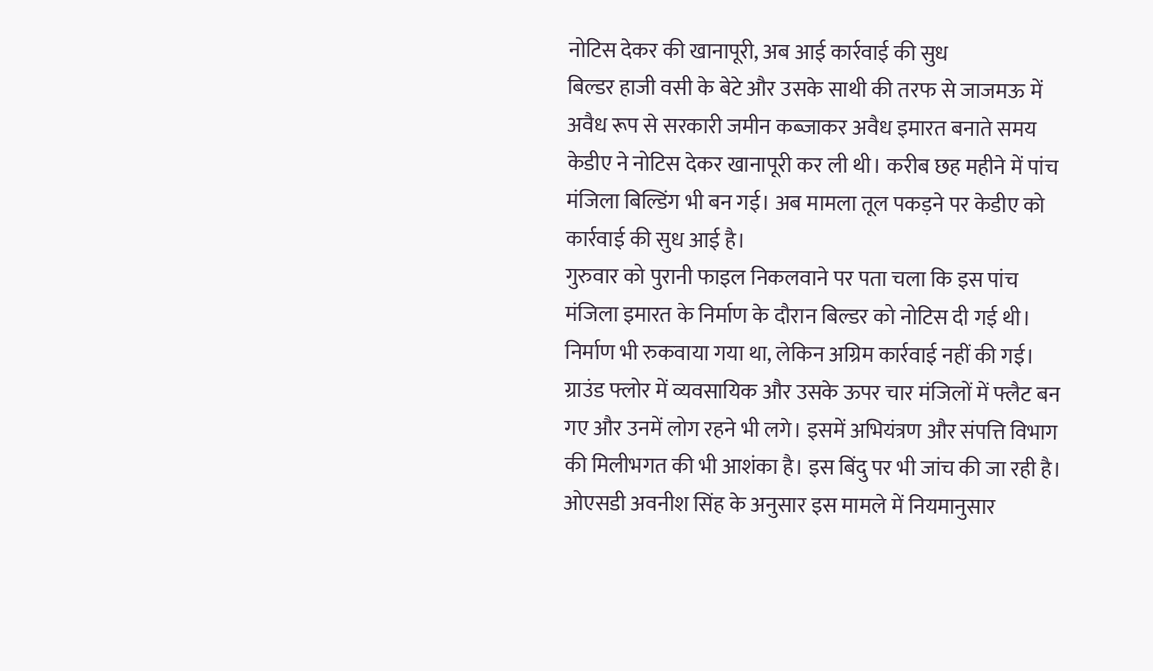नोटिस देकर की खानापूरी, अब आई कार्रवाई की सुध
बिल्डर हाजी वसी के बेटे और उसके साथी की तरफ से जाजमऊ में अवैध रूप से सरकारी जमीन कब्जाकर अवैध इमारत बनाते समय केडीए ने नोटिस देकर खानापूरी कर ली थी। करीब छह महीने में पांच मंजिला बिल्डिंग भी बन गई। अब मामला तूल पकड़ने पर केडीए को कार्रवाई की सुध आई है।
गुरुवार को पुरानी फाइल निकलवाने पर पता चला कि इस पांच मंजिला इमारत के निर्माण के दौरान बिल्डर को नोटिस दी गई थी। निर्माण भी रुकवाया गया था, लेकिन अग्रिम कार्रवाई नहीं की गई। ग्राउंड फ्लोर में व्यवसायिक और उसके ऊपर चार मंजिलों में फ्लैट बन गए और उनमें लोग रहने भी लगे। इसमें अभियंत्रण और संपत्ति विभाग की मिलीभगत की भी आशंका है। इस बिंदु पर भी जांच की जा रही है। ओएसडी अवनीश सिंह के अनुसार इस मामले में नियमानुसार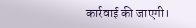कार्रवाई की जाएगी।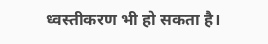ध्वस्तीकरण भी हो सकता है।